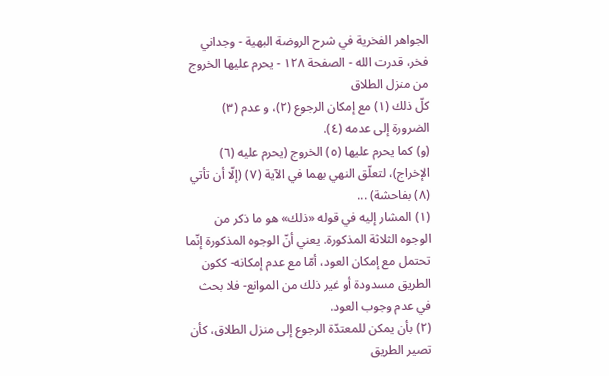الجواهر الفخرية في شرح الروضة البهية - وجداني فخر، قدرت الله - الصفحة ١٢٨ - يحرم عليها الخروج من منزل الطلاق
كلّ ذلك (١) مع إمكان الرجوع (٢)، و عدم (٣) الضرورة إلى عدمه (٤).
(و) كما يحرم عليها (٥) الخروج (يحرم عليه (٦) الإخراج)، لتعلّق النهي بهما في الآية (٧) (إلّا أن تأتي (٨) بفاحشة) ...
(١) المشار إليه في قوله «ذلك» هو ما ذكر من الوجوه الثلاثة المذكورة. يعني أنّ الوجوه المذكورة إنّما تحتمل مع إمكان العود، أمّا مع عدم إمكانه- ككون الطريق مسدودة أو غير ذلك من الموانع- فلا بحث في عدم وجوب العود.
(٢) بأن يمكن للمعتدّة الرجوع إلى منزل الطلاق، كأن تصير الطريق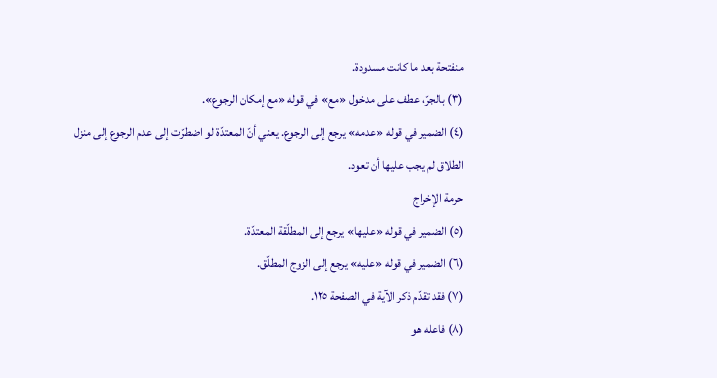منفتحة بعد ما كانت مسدودة.
(٣) بالجرّ، عطف على مدخول «مع» في قوله «مع إمكان الرجوع».
(٤) الضمير في قوله «عدمه» يرجع إلى الرجوع. يعني أنّ المعتدّة لو اضطرّت إلى عدم الرجوع إلى منزل الطلاق لم يجب عليها أن تعود.
حرمة الإخراج
(٥) الضمير في قوله «عليها» يرجع إلى المطلّقة المعتدّة.
(٦) الضمير في قوله «عليه» يرجع إلى الزوج المطلّق.
(٧) فقد تقدّم ذكر الآية في الصفحة ١٢٥.
(٨) فاعله هو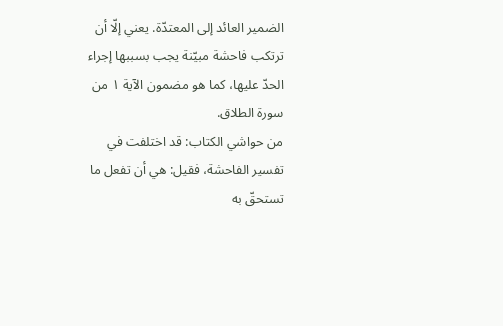الضمير العائد إلى المعتدّة. يعني إلّا أن ترتكب فاحشة مبيّنة يجب بسببها إجراء الحدّ عليها، كما هو مضمون الآية ١ من سورة الطلاق.
من حواشي الكتاب: قد اختلفت في تفسير الفاحشة، فقيل: هي أن تفعل ما تستحقّ به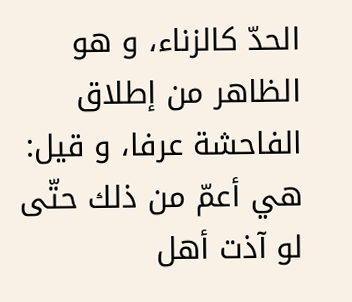الحدّ كالزناء، و هو الظاهر من إطلاق الفاحشة عرفا، و قيل: هي أعمّ من ذلك حتّى لو آذت أهل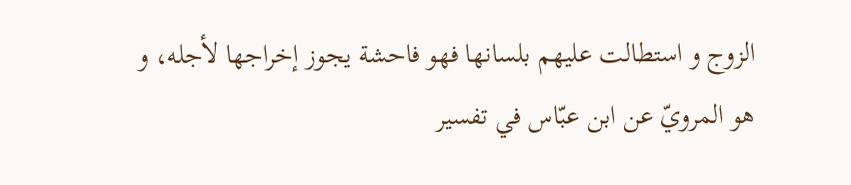الزوج و استطالت عليهم بلسانها فهو فاحشة يجوز إخراجها لأجله، و هو المرويّ عن ابن عبّاس في تفسير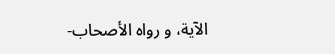الآية، و رواه الأصحاب-